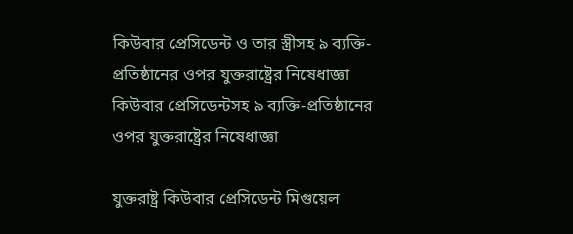কিউবার প্রেসিডেন্ট ও তার স্ত্রীসহ ৯ ব্যক্তি-প্রতিষ্ঠানের ওপর যুক্তরাষ্ট্রের নিষেধাজ্ঞা
কিউবার প্রেসিডেন্টসহ ৯ ব্যক্তি-প্রতিষ্ঠানের ওপর যুক্তরাষ্ট্রের নিষেধাজ্ঞা

যুক্তরাষ্ট্র কিউবার প্রেসিডেন্ট মিগুয়েল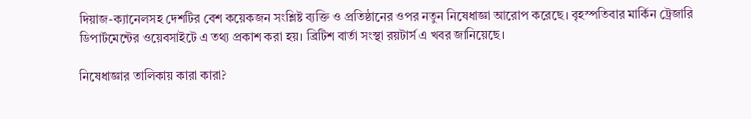দিয়াজ-ক্যানেলসহ দেশটির বেশ কয়েকজন সংশ্লিষ্ট ব্যক্তি ও প্রতিষ্ঠানের ওপর নতুন নিষেধাজ্ঞা আরোপ করেছে। বৃহস্পতিবার মার্কিন ট্রেজারি ডিপার্টমেন্টের ওয়েবসাইটে এ তথ্য প্রকাশ করা হয়। ব্রিটিশ বার্তা সংস্থা রয়টার্স এ খবর জানিয়েছে।

নিষেধাজ্ঞার তালিকায় কারা কারা?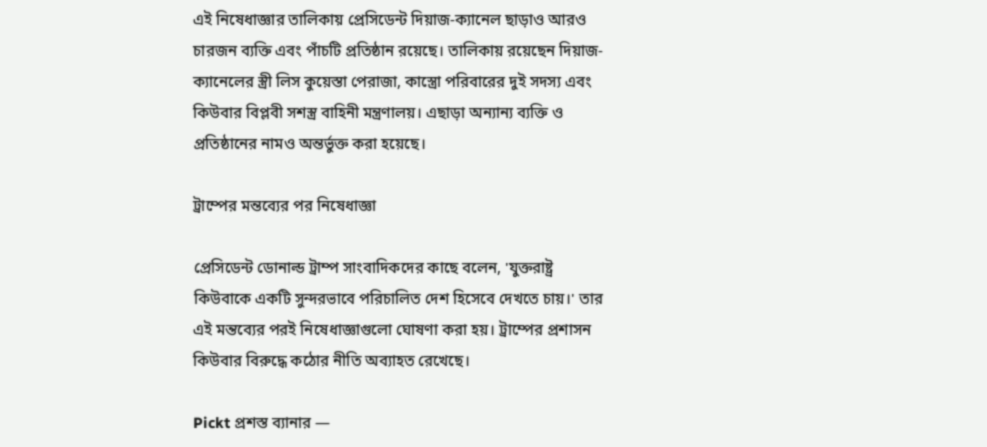এই নিষেধাজ্ঞার তালিকায় প্রেসিডেন্ট দিয়াজ-ক্যানেল ছাড়াও আরও চারজন ব্যক্তি এবং পাঁচটি প্রতিষ্ঠান রয়েছে। তালিকায় রয়েছেন দিয়াজ-ক্যানেলের স্ত্রী লিস কুয়েস্তা পেরাজা, কাস্ত্রো পরিবারের দুই সদস্য এবং কিউবার বিপ্লবী সশস্ত্র বাহিনী মন্ত্রণালয়। এছাড়া অন্যান্য ব্যক্তি ও প্রতিষ্ঠানের নামও অন্তর্ভুক্ত করা হয়েছে।

ট্রাম্পের মন্তব্যের পর নিষেধাজ্ঞা

প্রেসিডেন্ট ডোনাল্ড ট্রাম্প সাংবাদিকদের কাছে বলেন, 'যুক্তরাষ্ট্র কিউবাকে একটি সুন্দরভাবে পরিচালিত দেশ হিসেবে দেখতে চায়।' তার এই মন্তব্যের পরই নিষেধাজ্ঞাগুলো ঘোষণা করা হয়। ট্রাম্পের প্রশাসন কিউবার বিরুদ্ধে কঠোর নীতি অব্যাহত রেখেছে।

Pickt প্রশস্ত ব্যানার —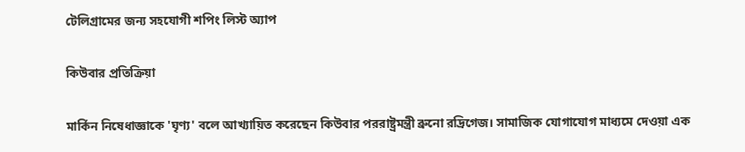টেলিগ্রামের জন্য সহযোগী শপিং লিস্ট অ্যাপ

কিউবার প্রতিক্রিয়া

মার্কিন নিষেধাজ্ঞাকে 'ঘৃণ্য' বলে আখ্যায়িত করেছেন কিউবার পররাষ্ট্রমন্ত্রী ব্রুনো রদ্রিগেজ। সামাজিক যোগাযোগ মাধ্যমে দেওয়া এক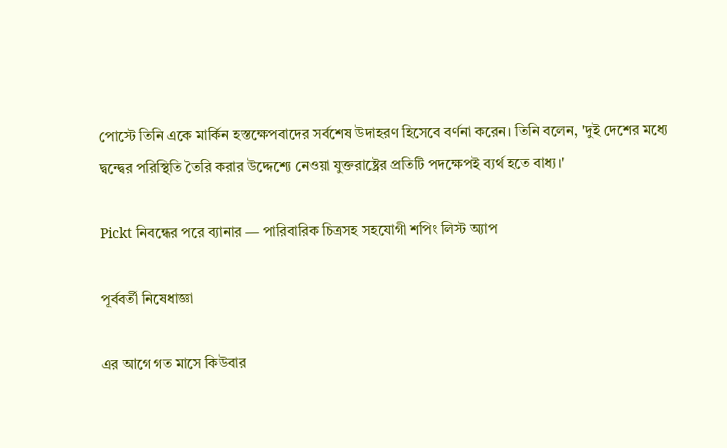পোস্টে তিনি একে মার্কিন হস্তক্ষেপবাদের সর্বশেষ উদাহরণ হিসেবে বর্ণনা করেন। তিনি বলেন, 'দুই দেশের মধ্যে দ্বন্দ্বের পরিস্থিতি তৈরি করার উদ্দেশ্যে নেওয়া যুক্তরাষ্ট্রের প্রতিটি পদক্ষেপই ব্যর্থ হতে বাধ্য।'

Pickt নিবন্ধের পরে ব্যানার — পারিবারিক চিত্রসহ সহযোগী শপিং লিস্ট অ্যাপ

পূর্ববর্তী নিষেধাজ্ঞা

এর আগে গত মাসে কিউবার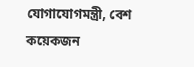যোগাযোগমন্ত্রী, বেশ কয়েকজন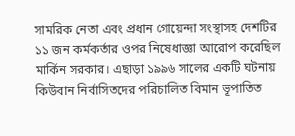সামরিক নেতা এবং প্রধান গোয়েন্দা সংস্থাসহ দেশটির ১১ জন কর্মকর্তার ওপর নিষেধাজ্ঞা আরোপ করেছিল মার্কিন সরকার। এছাড়া ১৯৯৬ সালের একটি ঘটনায় কিউবান নির্বাসিতদের পরিচালিত বিমান ভূপাতিত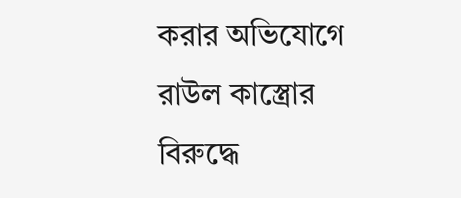করার অভিযোগে রাউল কাস্ত্রোর বিরুদ্ধে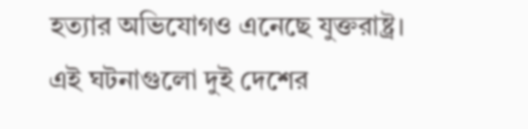হত্যার অভিযোগও এনেছে যুক্তরাষ্ট্র। এই ঘটনাগুলো দুই দেশের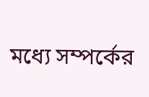মধ্যে সম্পর্কের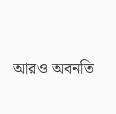আরও অবনতি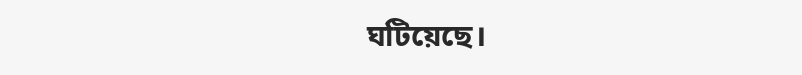ঘটিয়েছে।